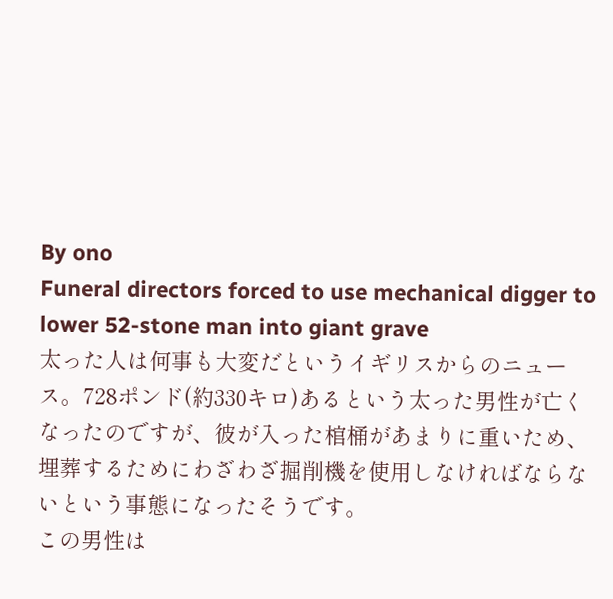By ono
Funeral directors forced to use mechanical digger to lower 52-stone man into giant grave
太った人は何事も大変だというイギリスからのニュース。728ポンド(約330キロ)あるという太った男性が亡くなったのですが、彼が入った棺桶があまりに重いため、埋葬するためにわざわざ掘削機を使用しなければならないという事態になったそうです。
この男性は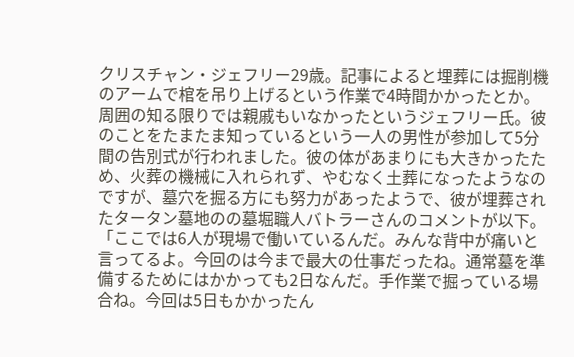クリスチャン・ジェフリー29歳。記事によると埋葬には掘削機のアームで棺を吊り上げるという作業で4時間かかったとか。周囲の知る限りでは親戚もいなかったというジェフリー氏。彼のことをたまたま知っているという一人の男性が参加して5分間の告別式が行われました。彼の体があまりにも大きかったため、火葬の機械に入れられず、やむなく土葬になったようなのですが、墓穴を掘る方にも努力があったようで、彼が埋葬されたタータン墓地のの墓堀職人バトラーさんのコメントが以下。
「ここでは6人が現場で働いているんだ。みんな背中が痛いと言ってるよ。今回のは今まで最大の仕事だったね。通常墓を準備するためにはかかっても2日なんだ。手作業で掘っている場合ね。今回は5日もかかったん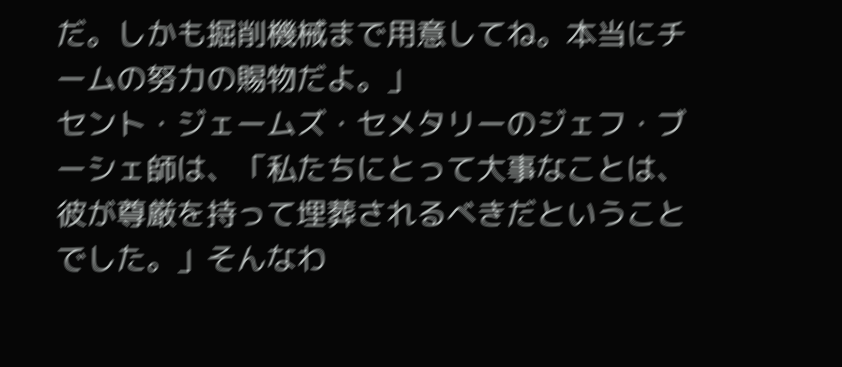だ。しかも掘削機械まで用意してね。本当にチームの努力の賜物だよ。」
セント・ジェームズ・セメタリーのジェフ・ブーシェ師は、「私たちにとって大事なことは、彼が尊厳を持って埋葬されるべきだということでした。」そんなわ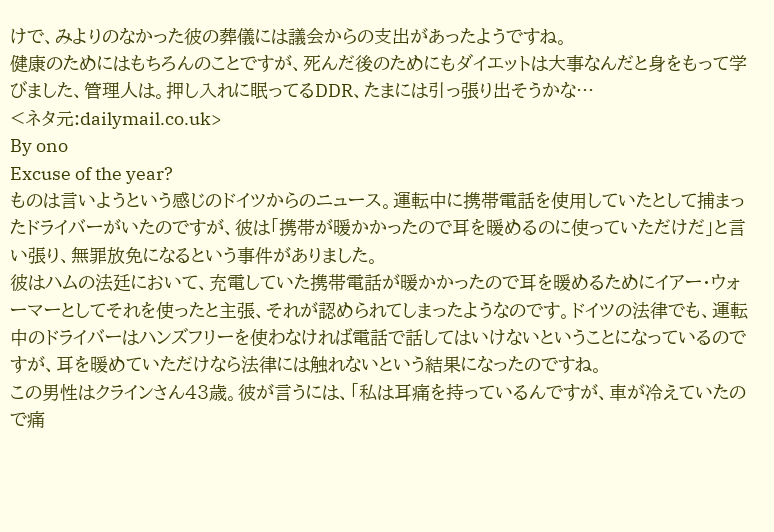けで、みよりのなかった彼の葬儀には議会からの支出があったようですね。
健康のためにはもちろんのことですが、死んだ後のためにもダイエットは大事なんだと身をもって学びました、管理人は。押し入れに眠ってるDDR、たまには引っ張り出そうかな…
<ネタ元:dailymail.co.uk>
By ono
Excuse of the year?
ものは言いようという感じのドイツからのニュース。運転中に携帯電話を使用していたとして捕まったドライバーがいたのですが、彼は「携帯が暖かかったので耳を暖めるのに使っていただけだ」と言い張り、無罪放免になるという事件がありました。
彼はハムの法廷において、充電していた携帯電話が暖かかったので耳を暖めるためにイアー・ウォーマーとしてそれを使ったと主張、それが認められてしまったようなのです。ドイツの法律でも、運転中のドライバーはハンズフリーを使わなければ電話で話してはいけないということになっているのですが、耳を暖めていただけなら法律には触れないという結果になったのですね。
この男性はクラインさん43歳。彼が言うには、「私は耳痛を持っているんですが、車が冷えていたので痛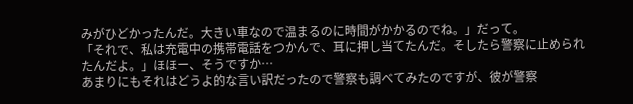みがひどかったんだ。大きい車なので温まるのに時間がかかるのでね。」だって。
「それで、私は充電中の携帯電話をつかんで、耳に押し当てたんだ。そしたら警察に止められたんだよ。」ほほー、そうですか…
あまりにもそれはどうよ的な言い訳だったので警察も調べてみたのですが、彼が警察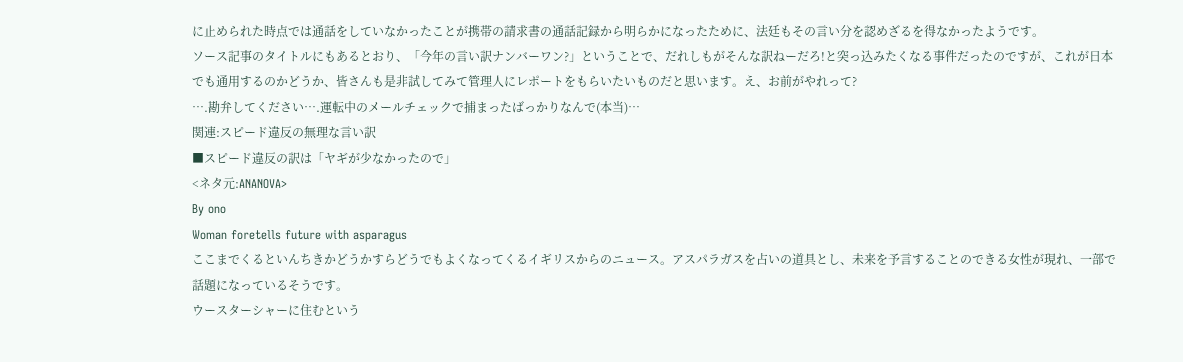に止められた時点では通話をしていなかったことが携帯の請求書の通話記録から明らかになったために、法廷もその言い分を認めざるを得なかったようです。
ソース記事のタイトルにもあるとおり、「今年の言い訳ナンバーワン?」ということで、だれしもがそんな訳ねーだろ!と突っ込みたくなる事件だったのですが、これが日本でも通用するのかどうか、皆さんも是非試してみて管理人にレポートをもらいたいものだと思います。え、お前がやれって?
….勘弁してください….運転中のメールチェックで捕まったばっかりなんで(本当)…
関連:スピード違反の無理な言い訳
■スピード違反の訳は「ヤギが少なかったので」
<ネタ元:ANANOVA>
By ono
Woman foretells future with asparagus
ここまでくるといんちきかどうかすらどうでもよくなってくるイギリスからのニュース。アスパラガスを占いの道具とし、未来を予言することのできる女性が現れ、一部で話題になっているそうです。
ウースターシャーに住むという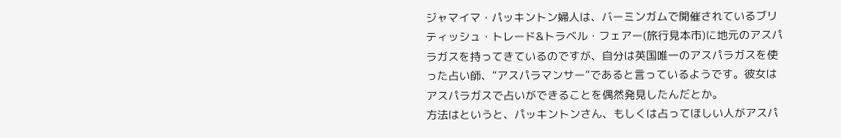ジャマイマ・パッキントン婦人は、バーミンガムで開催されているブリティッシュ・トレード&トラベル・フェアー(旅行見本市)に地元のアスパラガスを持ってきているのですが、自分は英国唯一のアスパラガスを使った占い師、”アスパラマンサー”であると言っているようです。彼女はアスパラガスで占いができることを偶然発見したんだとか。
方法はというと、パッキントンさん、もしくは占ってほしい人がアスパ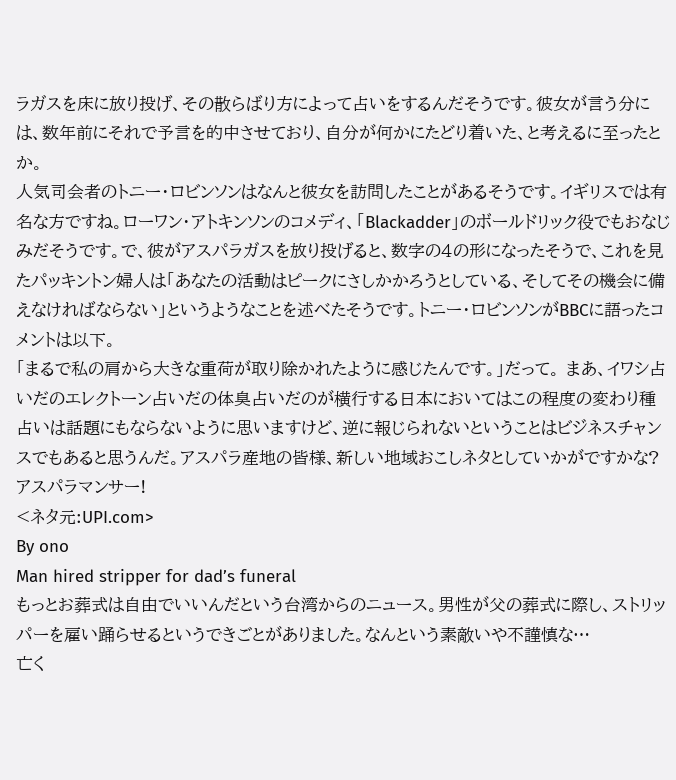ラガスを床に放り投げ、その散らばり方によって占いをするんだそうです。彼女が言う分には、数年前にそれで予言を的中させており、自分が何かにたどり着いた、と考えるに至ったとか。
人気司会者のトニー・ロビンソンはなんと彼女を訪問したことがあるそうです。イギリスでは有名な方ですね。ローワン・アトキンソンのコメディ、「Blackadder」のボールドリック役でもおなじみだそうです。で、彼がアスパラガスを放り投げると、数字の4の形になったそうで、これを見たパッキントン婦人は「あなたの活動はピークにさしかかろうとしている、そしてその機会に備えなければならない」というようなことを述べたそうです。トニー・ロビンソンがBBCに語ったコメントは以下。
「まるで私の肩から大きな重荷が取り除かれたように感じたんです。」だって。 まあ、イワシ占いだのエレクトーン占いだの体臭占いだのが横行する日本においてはこの程度の変わり種占いは話題にもならないように思いますけど、逆に報じられないということはビジネスチャンスでもあると思うんだ。アスパラ産地の皆様、新しい地域おこしネタとしていかがですかな?アスパラマンサー!
<ネタ元:UPI.com>
By ono
Man hired stripper for dad’s funeral
もっとお葬式は自由でいいんだという台湾からのニュース。男性が父の葬式に際し、ストリッパーを雇い踊らせるというできごとがありました。なんという素敵いや不謹慎な…
亡く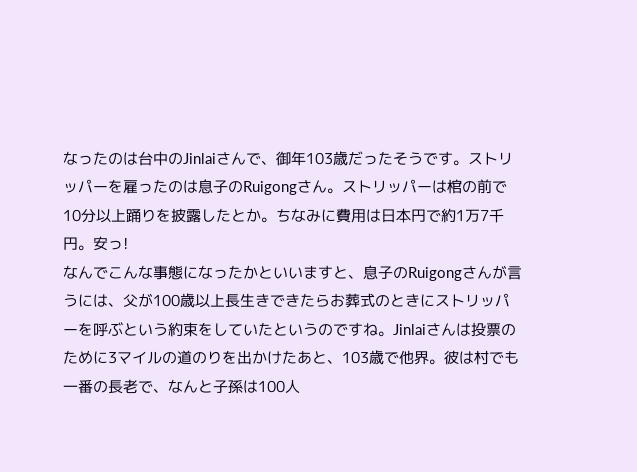なったのは台中のJinlaiさんで、御年103歳だったそうです。ストリッパーを雇ったのは息子のRuigongさん。ストリッパーは棺の前で10分以上踊りを披露したとか。ちなみに費用は日本円で約1万7千円。安っ!
なんでこんな事態になったかといいますと、息子のRuigongさんが言うには、父が100歳以上長生きできたらお葬式のときにストリッパーを呼ぶという約束をしていたというのですね。Jinlaiさんは投票のために3マイルの道のりを出かけたあと、103歳で他界。彼は村でも一番の長老で、なんと子孫は100人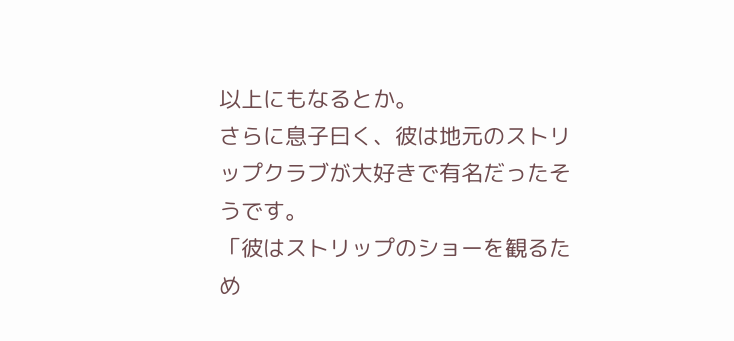以上にもなるとか。
さらに息子曰く、彼は地元のストリップクラブが大好きで有名だったそうです。
「彼はストリップのショーを観るため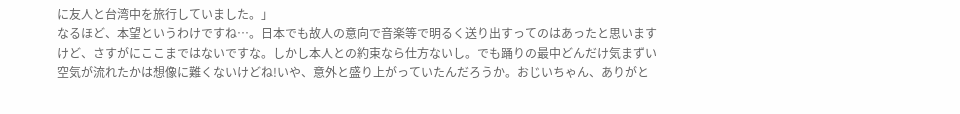に友人と台湾中を旅行していました。」
なるほど、本望というわけですね…。日本でも故人の意向で音楽等で明るく送り出すってのはあったと思いますけど、さすがにここまではないですな。しかし本人との約束なら仕方ないし。でも踊りの最中どんだけ気まずい空気が流れたかは想像に難くないけどね!いや、意外と盛り上がっていたんだろうか。おじいちゃん、ありがと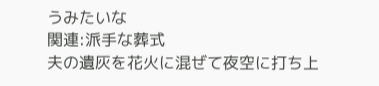うみたいな
関連:派手な葬式
夫の遺灰を花火に混ぜて夜空に打ち上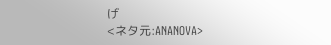げ
<ネタ元:ANANOVA>